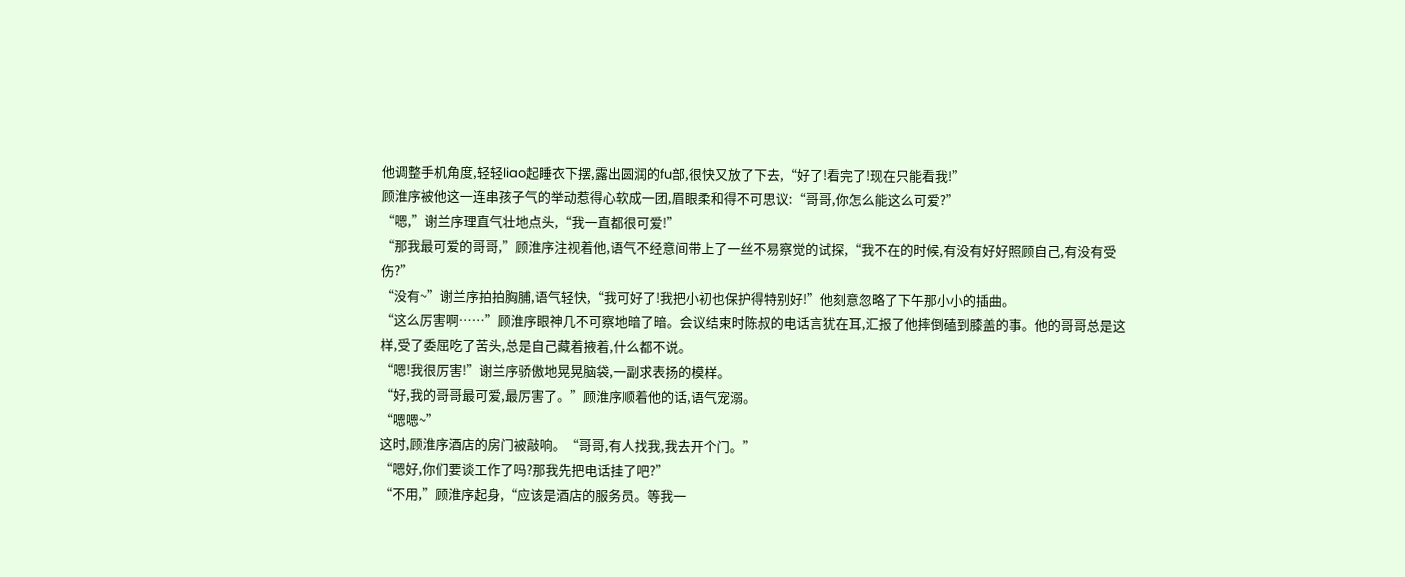他调整手机角度,轻轻liao起睡衣下摆,露出圆润的fu部,很快又放了下去,“好了!看完了!现在只能看我!”
顾淮序被他这一连串孩子气的举动惹得心软成一团,眉眼柔和得不可思议:“哥哥,你怎么能这么可爱?”
“嗯,”谢兰序理直气壮地点头,“我一直都很可爱!”
“那我最可爱的哥哥,”顾淮序注视着他,语气不经意间带上了一丝不易察觉的试探,“我不在的时候,有没有好好照顾自己,有没有受伤?”
“没有~”谢兰序拍拍胸脯,语气轻快,“我可好了!我把小初也保护得特别好!”他刻意忽略了下午那小小的插曲。
“这么厉害啊……”顾淮序眼神几不可察地暗了暗。会议结束时陈叔的电话言犹在耳,汇报了他摔倒磕到膝盖的事。他的哥哥总是这样,受了委屈吃了苦头,总是自己藏着掖着,什么都不说。
“嗯!我很厉害!”谢兰序骄傲地晃晃脑袋,一副求表扬的模样。
“好,我的哥哥最可爱,最厉害了。”顾淮序顺着他的话,语气宠溺。
“嗯嗯~”
这时,顾淮序酒店的房门被敲响。“哥哥,有人找我,我去开个门。”
“嗯好,你们要谈工作了吗?那我先把电话挂了吧?”
“不用,”顾淮序起身,“应该是酒店的服务员。等我一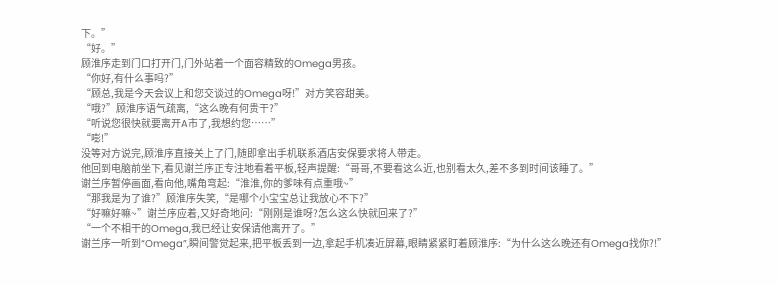下。”
“好。”
顾淮序走到门口打开门,门外站着一个面容精致的Omega男孩。
“你好,有什么事吗?”
“顾总,我是今天会议上和您交谈过的Omega呀!”对方笑容甜美。
“哦?”顾淮序语气疏离,“这么晚有何贵干?”
“听说您很快就要离开A市了,我想约您……”
“嘭!”
没等对方说完,顾淮序直接关上了门,随即拿出手机联系酒店安保要求将人带走。
他回到电脑前坐下,看见谢兰序正专注地看着平板,轻声提醒:“哥哥,不要看这么近,也别看太久,差不多到时间该睡了。”
谢兰序暂停画面,看向他,嘴角弯起:“淮淮,你的爹味有点重哦~”
“那我是为了谁?”顾淮序失笑,“是哪个小宝宝总让我放心不下?”
“好嘛好嘛~”谢兰序应着,又好奇地问:“刚刚是谁呀?怎么这么快就回来了?”
“一个不相干的Omega,我已经让安保请他离开了。”
谢兰序一听到“Omega”,瞬间警觉起来,把平板丢到一边,拿起手机凑近屏幕,眼睛紧紧盯着顾淮序:“为什么这么晚还有Omega找你?!”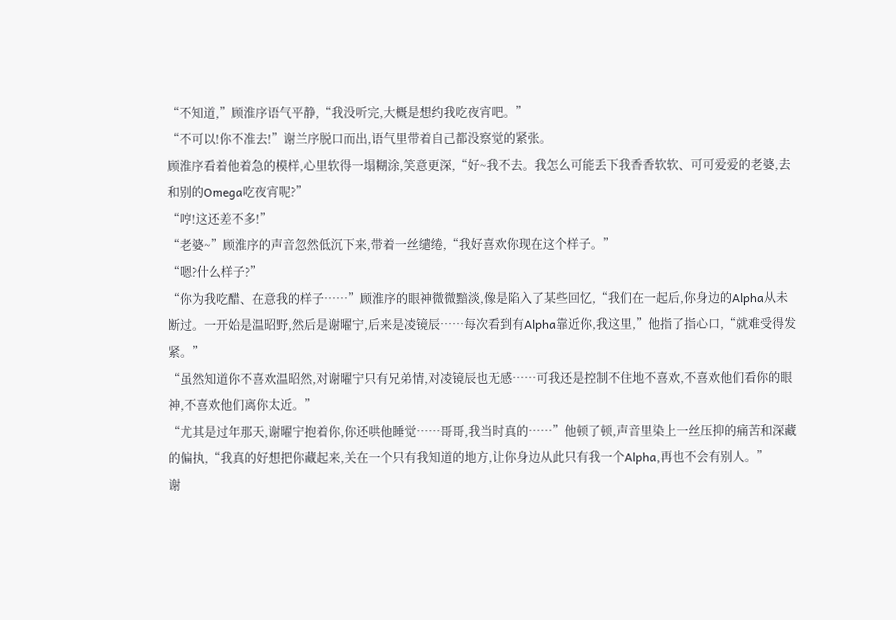“不知道,”顾淮序语气平静,“我没听完,大概是想约我吃夜宵吧。”
“不可以!你不准去!”谢兰序脱口而出,语气里带着自己都没察觉的紧张。
顾淮序看着他着急的模样,心里软得一塌糊涂,笑意更深,“好~我不去。我怎么可能丢下我香香软软、可可爱爱的老婆,去和别的Omega吃夜宵呢?”
“哼!这还差不多!”
“老婆~”顾淮序的声音忽然低沉下来,带着一丝缱绻,“我好喜欢你现在这个样子。”
“嗯?什么样子?”
“你为我吃醋、在意我的样子……”顾淮序的眼神微微黯淡,像是陷入了某些回忆,“我们在一起后,你身边的Alpha从未断过。一开始是温昭野,然后是谢曜宁,后来是凌镜辰……每次看到有Alpha靠近你,我这里,”他指了指心口,“就难受得发紧。”
“虽然知道你不喜欢温昭然,对谢曜宁只有兄弟情,对凌镜辰也无感……可我还是控制不住地不喜欢,不喜欢他们看你的眼神,不喜欢他们离你太近。”
“尤其是过年那天,谢曜宁抱着你,你还哄他睡觉……哥哥,我当时真的……”他顿了顿,声音里染上一丝压抑的痛苦和深藏的偏执,“我真的好想把你藏起来,关在一个只有我知道的地方,让你身边从此只有我一个Alpha,再也不会有别人。”
谢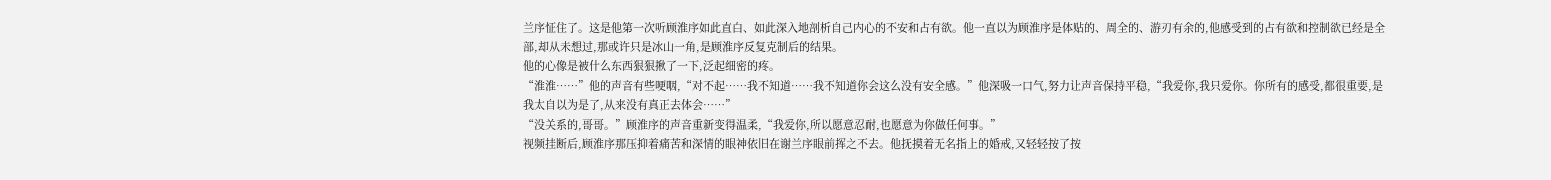兰序怔住了。这是他第一次听顾淮序如此直白、如此深入地剖析自己内心的不安和占有欲。他一直以为顾淮序是体贴的、周全的、游刃有余的,他感受到的占有欲和控制欲已经是全部,却从未想过,那或许只是冰山一角,是顾淮序反复克制后的结果。
他的心像是被什么东西狠狠揪了一下,泛起细密的疼。
“淮淮……”他的声音有些哽咽,“对不起……我不知道……我不知道你会这么没有安全感。”他深吸一口气,努力让声音保持平稳,“我爱你,我只爱你。你所有的感受,都很重要,是我太自以为是了,从来没有真正去体会……”
“没关系的,哥哥。”顾淮序的声音重新变得温柔,“我爱你,所以愿意忍耐,也愿意为你做任何事。”
视频挂断后,顾淮序那压抑着痛苦和深情的眼神依旧在谢兰序眼前挥之不去。他抚摸着无名指上的婚戒,又轻轻按了按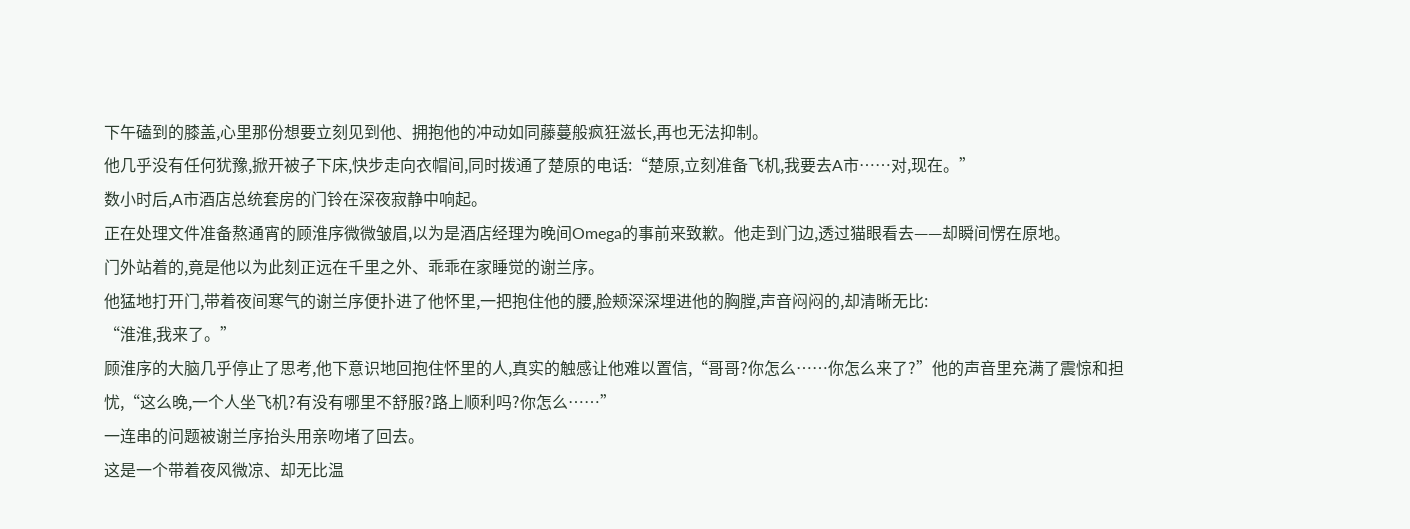下午磕到的膝盖,心里那份想要立刻见到他、拥抱他的冲动如同藤蔓般疯狂滋长,再也无法抑制。
他几乎没有任何犹豫,掀开被子下床,快步走向衣帽间,同时拨通了楚原的电话:“楚原,立刻准备飞机,我要去A市……对,现在。”
数小时后,A市酒店总统套房的门铃在深夜寂静中响起。
正在处理文件准备熬通宵的顾淮序微微皱眉,以为是酒店经理为晚间Omega的事前来致歉。他走到门边,透过猫眼看去——却瞬间愣在原地。
门外站着的,竟是他以为此刻正远在千里之外、乖乖在家睡觉的谢兰序。
他猛地打开门,带着夜间寒气的谢兰序便扑进了他怀里,一把抱住他的腰,脸颊深深埋进他的胸膛,声音闷闷的,却清晰无比:
“淮淮,我来了。”
顾淮序的大脑几乎停止了思考,他下意识地回抱住怀里的人,真实的触感让他难以置信,“哥哥?你怎么……你怎么来了?”他的声音里充满了震惊和担忧,“这么晚,一个人坐飞机?有没有哪里不舒服?路上顺利吗?你怎么……”
一连串的问题被谢兰序抬头用亲吻堵了回去。
这是一个带着夜风微凉、却无比温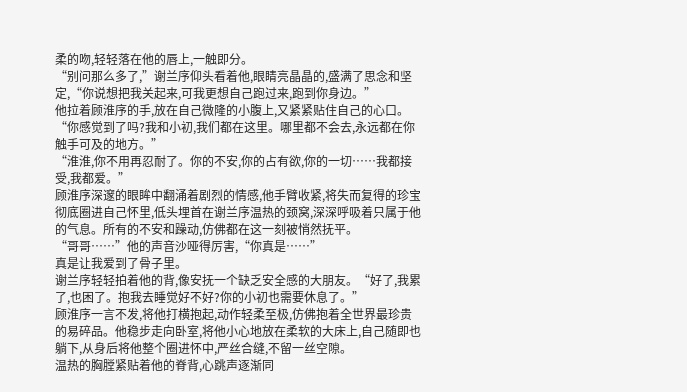柔的吻,轻轻落在他的唇上,一触即分。
“别问那么多了,”谢兰序仰头看着他,眼睛亮晶晶的,盛满了思念和坚定,“你说想把我关起来,可我更想自己跑过来,跑到你身边。”
他拉着顾淮序的手,放在自己微隆的小腹上,又紧紧贴住自己的心口。
“你感觉到了吗?我和小初,我们都在这里。哪里都不会去,永远都在你触手可及的地方。”
“淮淮,你不用再忍耐了。你的不安,你的占有欲,你的一切……我都接受,我都爱。”
顾淮序深邃的眼眸中翻涌着剧烈的情感,他手臂收紧,将失而复得的珍宝彻底圈进自己怀里,低头埋首在谢兰序温热的颈窝,深深呼吸着只属于他的气息。所有的不安和躁动,仿佛都在这一刻被悄然抚平。
“哥哥……”他的声音沙哑得厉害,“你真是……”
真是让我爱到了骨子里。
谢兰序轻轻拍着他的背,像安抚一个缺乏安全感的大朋友。“好了,我累了,也困了。抱我去睡觉好不好?你的小初也需要休息了。”
顾淮序一言不发,将他打横抱起,动作轻柔至极,仿佛抱着全世界最珍贵的易碎品。他稳步走向卧室,将他小心地放在柔软的大床上,自己随即也躺下,从身后将他整个圈进怀中,严丝合缝,不留一丝空隙。
温热的胸膛紧贴着他的脊背,心跳声逐渐同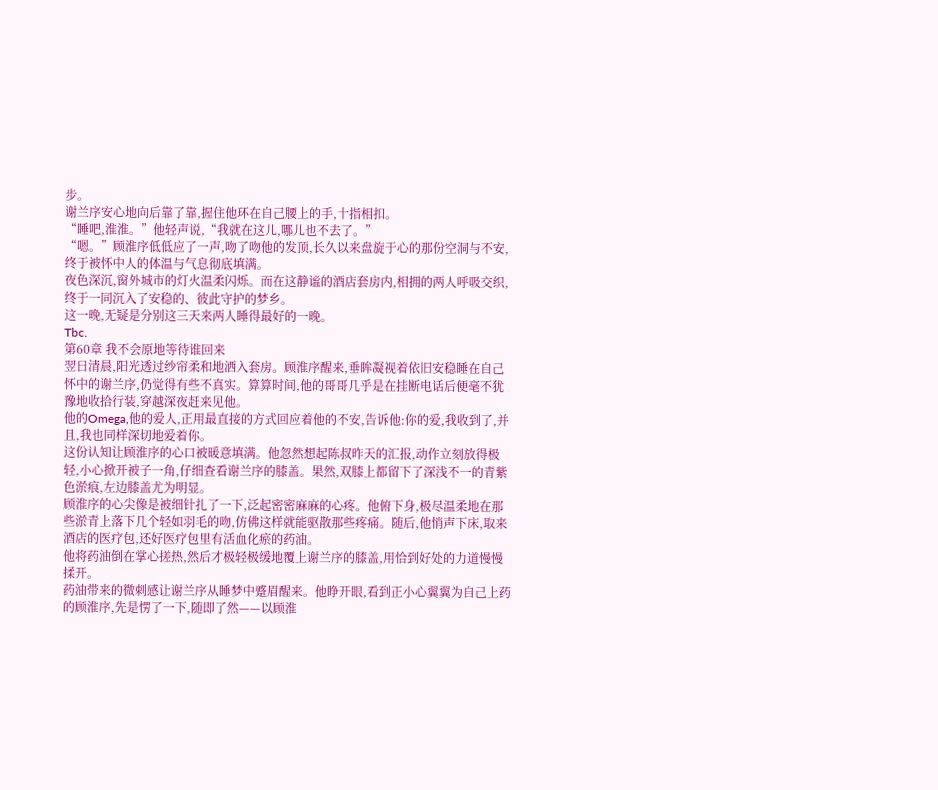步。
谢兰序安心地向后靠了靠,握住他环在自己腰上的手,十指相扣。
“睡吧,淮淮。”他轻声说,“我就在这儿,哪儿也不去了。”
“嗯。”顾淮序低低应了一声,吻了吻他的发顶,长久以来盘旋于心的那份空洞与不安,终于被怀中人的体温与气息彻底填满。
夜色深沉,窗外城市的灯火温柔闪烁。而在这静谧的酒店套房内,相拥的两人呼吸交织,终于一同沉入了安稳的、彼此守护的梦乡。
这一晚,无疑是分别这三天来两人睡得最好的一晚。
Tbc.
第60章 我不会原地等待谁回来
翌日清晨,阳光透过纱帘柔和地洒入套房。顾淮序醒来,垂眸凝视着依旧安稳睡在自己怀中的谢兰序,仍觉得有些不真实。算算时间,他的哥哥几乎是在挂断电话后便毫不犹豫地收拾行装,穿越深夜赶来见他。
他的Omega,他的爱人,正用最直接的方式回应着他的不安,告诉他:你的爱,我收到了,并且,我也同样深切地爱着你。
这份认知让顾淮序的心口被暖意填满。他忽然想起陈叔昨天的汇报,动作立刻放得极轻,小心掀开被子一角,仔细查看谢兰序的膝盖。果然,双膝上都留下了深浅不一的青紫色淤痕,左边膝盖尤为明显。
顾淮序的心尖像是被细针扎了一下,泛起密密麻麻的心疼。他俯下身,极尽温柔地在那些淤青上落下几个轻如羽毛的吻,仿佛这样就能驱散那些疼痛。随后,他悄声下床,取来酒店的医疗包,还好医疗包里有活血化瘀的药油。
他将药油倒在掌心搓热,然后才极轻极缓地覆上谢兰序的膝盖,用恰到好处的力道慢慢揉开。
药油带来的微刺感让谢兰序从睡梦中蹙眉醒来。他睁开眼,看到正小心翼翼为自己上药的顾淮序,先是愣了一下,随即了然——以顾淮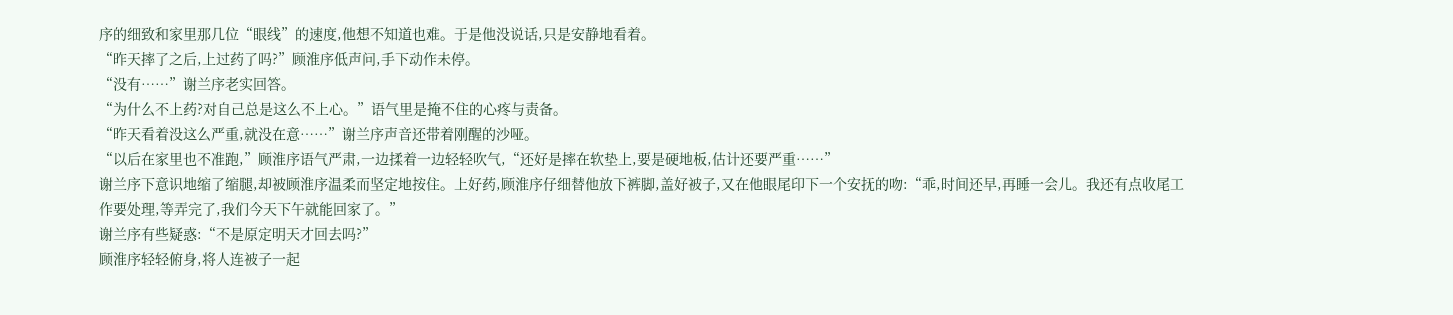序的细致和家里那几位“眼线”的速度,他想不知道也难。于是他没说话,只是安静地看着。
“昨天摔了之后,上过药了吗?”顾淮序低声问,手下动作未停。
“没有……”谢兰序老实回答。
“为什么不上药?对自己总是这么不上心。”语气里是掩不住的心疼与责备。
“昨天看着没这么严重,就没在意……”谢兰序声音还带着刚醒的沙哑。
“以后在家里也不准跑,”顾淮序语气严肃,一边揉着一边轻轻吹气,“还好是摔在软垫上,要是硬地板,估计还要严重……”
谢兰序下意识地缩了缩腿,却被顾淮序温柔而坚定地按住。上好药,顾淮序仔细替他放下裤脚,盖好被子,又在他眼尾印下一个安抚的吻:“乖,时间还早,再睡一会儿。我还有点收尾工作要处理,等弄完了,我们今天下午就能回家了。”
谢兰序有些疑惑:“不是原定明天才回去吗?”
顾淮序轻轻俯身,将人连被子一起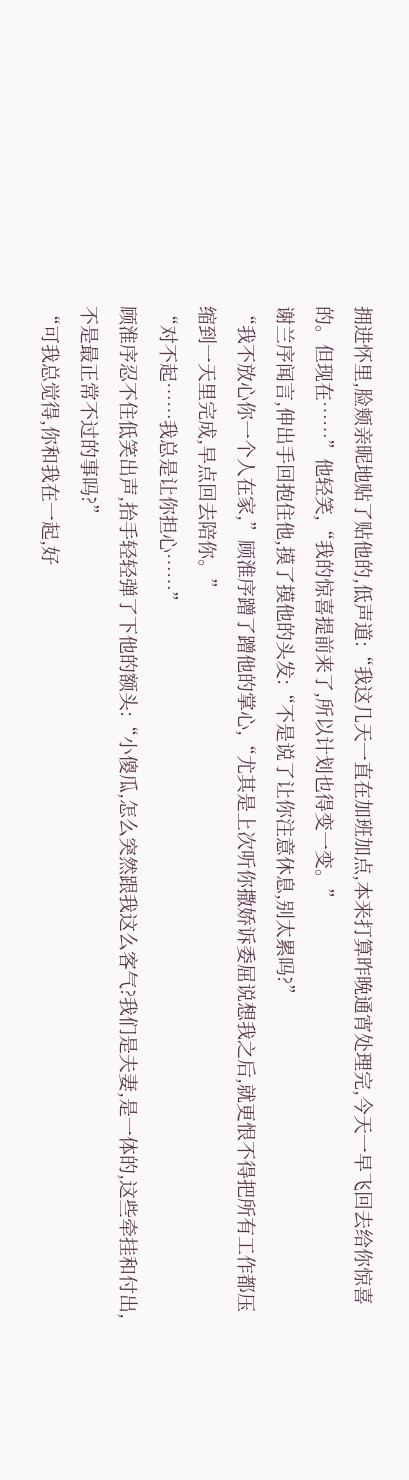拥进怀里,脸颊亲昵地贴了贴他的,低声道:“我这几天一直在加班加点,本来打算昨晚通宵处理完,今天一早飞回去给你惊喜的。但现在……”他轻笑,“我的惊喜提前来了,所以计划也得变一变。”
谢兰序闻言,伸出手回抱住他,摸了摸他的头发:“不是说了让你注意休息,别太累吗?”
“我不放心你一个人在家,”顾淮序蹭了蹭他的掌心,“尤其是上次听你撒娇诉委屈说想我之后,就更恨不得把所有工作都压缩到一天里完成,早点回去陪你。”
“对不起……我总是让你担心……”
顾淮序忍不住低笑出声,抬手轻轻弹了下他的额头:“小傻瓜,怎么突然跟我这么客气?我们是夫妻,是一体的,这些牵挂和付出,不是最正常不过的事吗?”
“可我总觉得,你和我在一起,好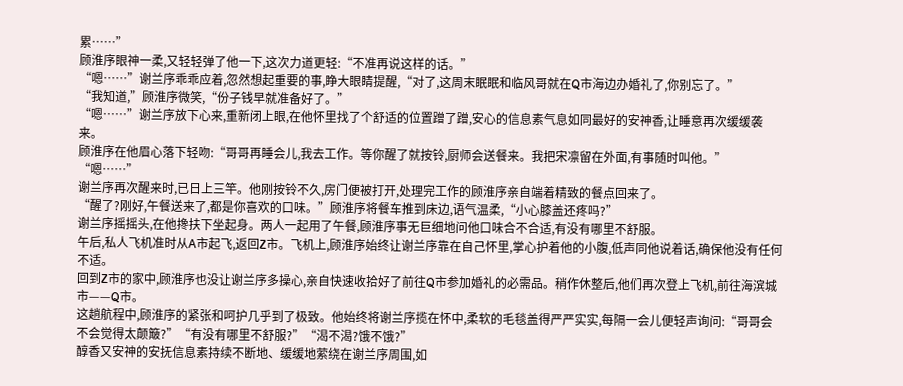累……”
顾淮序眼神一柔,又轻轻弹了他一下,这次力道更轻:“不准再说这样的话。”
“嗯……”谢兰序乖乖应着,忽然想起重要的事,睁大眼睛提醒,“对了,这周末眠眠和临风哥就在Q市海边办婚礼了,你别忘了。”
“我知道,”顾淮序微笑,“份子钱早就准备好了。”
“嗯……”谢兰序放下心来,重新闭上眼,在他怀里找了个舒适的位置蹭了蹭,安心的信息素气息如同最好的安神香,让睡意再次缓缓袭来。
顾淮序在他眉心落下轻吻:“哥哥再睡会儿,我去工作。等你醒了就按铃,厨师会送餐来。我把宋凛留在外面,有事随时叫他。”
“嗯……”
谢兰序再次醒来时,已日上三竿。他刚按铃不久,房门便被打开,处理完工作的顾淮序亲自端着精致的餐点回来了。
“醒了?刚好,午餐送来了,都是你喜欢的口味。”顾淮序将餐车推到床边,语气温柔,“小心膝盖还疼吗?”
谢兰序摇摇头,在他搀扶下坐起身。两人一起用了午餐,顾淮序事无巨细地问他口味合不合适,有没有哪里不舒服。
午后,私人飞机准时从A市起飞,返回Z市。飞机上,顾淮序始终让谢兰序靠在自己怀里,掌心护着他的小腹,低声同他说着话,确保他没有任何不适。
回到Z市的家中,顾淮序也没让谢兰序多操心,亲自快速收拾好了前往Q市参加婚礼的必需品。稍作休整后,他们再次登上飞机,前往海滨城市——Q市。
这趟航程中,顾淮序的紧张和呵护几乎到了极致。他始终将谢兰序揽在怀中,柔软的毛毯盖得严严实实,每隔一会儿便轻声询问:“哥哥会不会觉得太颠簸?”“有没有哪里不舒服?”“渴不渴?饿不饿?”
醇香又安神的安抚信息素持续不断地、缓缓地萦绕在谢兰序周围,如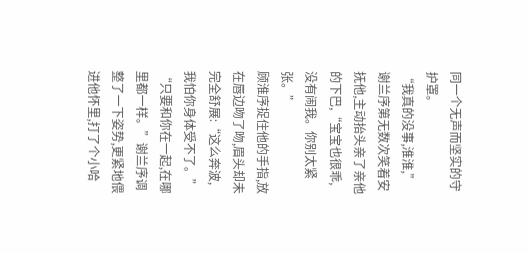同一个无声而坚实的守护罩。
“我真的没事,淮淮,”谢兰序第无数次笑着安抚他,主动抬头亲了亲他的下巴,“宝宝也很乖,没有闹我。你别太紧张。”
顾淮序捉住他的手指,放在唇边吻了吻,眉头却未完全舒展:“这么奔波,我怕你身体受不了。”
“只要和你在一起,在哪里都一样。”谢兰序调整了一下姿势,更紧地偎进他怀里,打了个小哈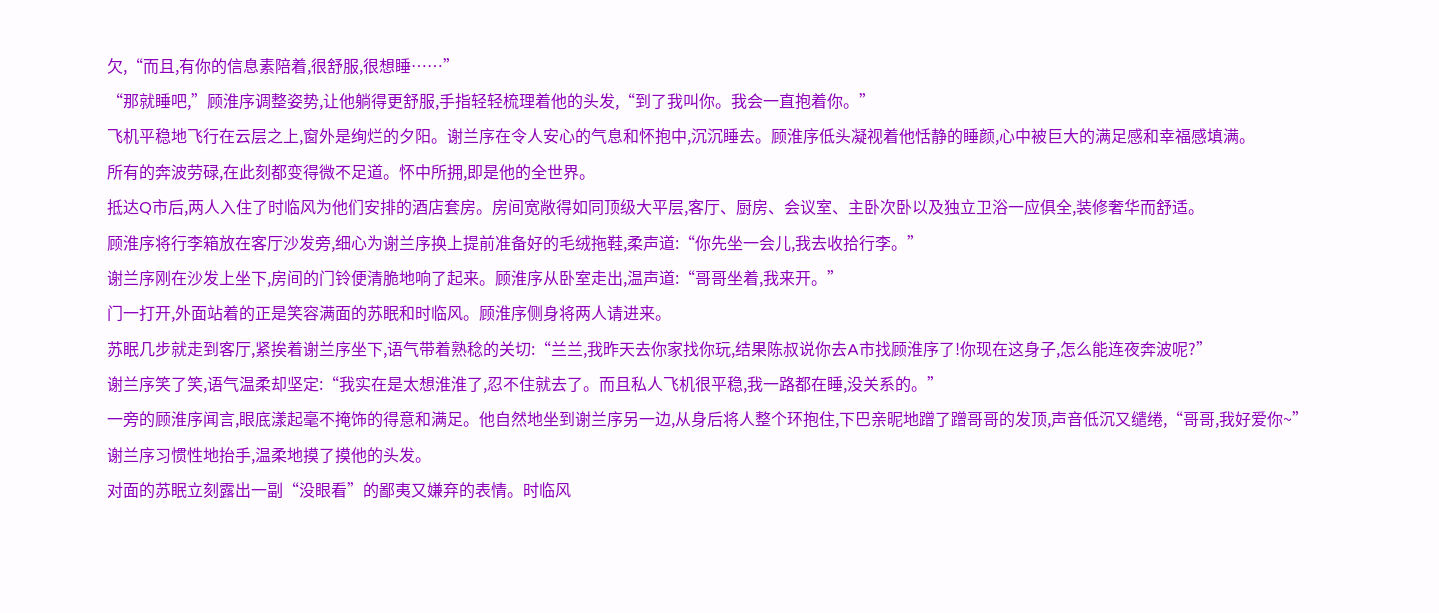欠,“而且,有你的信息素陪着,很舒服,很想睡……”
“那就睡吧,”顾淮序调整姿势,让他躺得更舒服,手指轻轻梳理着他的头发,“到了我叫你。我会一直抱着你。”
飞机平稳地飞行在云层之上,窗外是绚烂的夕阳。谢兰序在令人安心的气息和怀抱中,沉沉睡去。顾淮序低头凝视着他恬静的睡颜,心中被巨大的满足感和幸福感填满。
所有的奔波劳碌,在此刻都变得微不足道。怀中所拥,即是他的全世界。
抵达Q市后,两人入住了时临风为他们安排的酒店套房。房间宽敞得如同顶级大平层,客厅、厨房、会议室、主卧次卧以及独立卫浴一应俱全,装修奢华而舒适。
顾淮序将行李箱放在客厅沙发旁,细心为谢兰序换上提前准备好的毛绒拖鞋,柔声道:“你先坐一会儿,我去收拾行李。”
谢兰序刚在沙发上坐下,房间的门铃便清脆地响了起来。顾淮序从卧室走出,温声道:“哥哥坐着,我来开。”
门一打开,外面站着的正是笑容满面的苏眠和时临风。顾淮序侧身将两人请进来。
苏眠几步就走到客厅,紧挨着谢兰序坐下,语气带着熟稔的关切:“兰兰,我昨天去你家找你玩,结果陈叔说你去A市找顾淮序了!你现在这身子,怎么能连夜奔波呢?”
谢兰序笑了笑,语气温柔却坚定:“我实在是太想淮淮了,忍不住就去了。而且私人飞机很平稳,我一路都在睡,没关系的。”
一旁的顾淮序闻言,眼底漾起毫不掩饰的得意和满足。他自然地坐到谢兰序另一边,从身后将人整个环抱住,下巴亲昵地蹭了蹭哥哥的发顶,声音低沉又缱绻,“哥哥,我好爱你~”
谢兰序习惯性地抬手,温柔地摸了摸他的头发。
对面的苏眠立刻露出一副“没眼看”的鄙夷又嫌弃的表情。时临风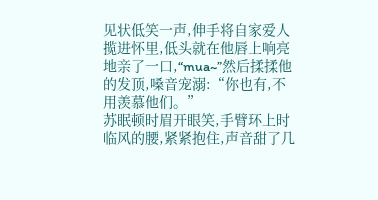见状低笑一声,伸手将自家爱人揽进怀里,低头就在他唇上响亮地亲了一口,“mua~”然后揉揉他的发顶,嗓音宠溺:“你也有,不用羡慕他们。”
苏眠顿时眉开眼笑,手臂环上时临风的腰,紧紧抱住,声音甜了几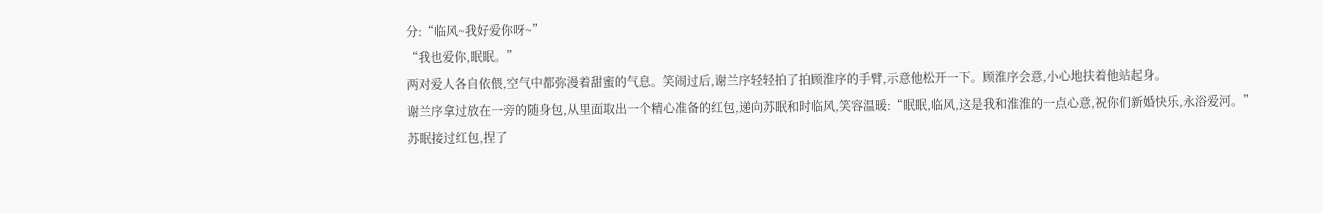分:“临风~我好爱你呀~”
“我也爱你,眠眠。”
两对爱人各自依偎,空气中都弥漫着甜蜜的气息。笑闹过后,谢兰序轻轻拍了拍顾淮序的手臂,示意他松开一下。顾淮序会意,小心地扶着他站起身。
谢兰序拿过放在一旁的随身包,从里面取出一个精心准备的红包,递向苏眠和时临风,笑容温暖:“眠眠,临风,这是我和淮淮的一点心意,祝你们新婚快乐,永浴爱河。”
苏眠接过红包,捏了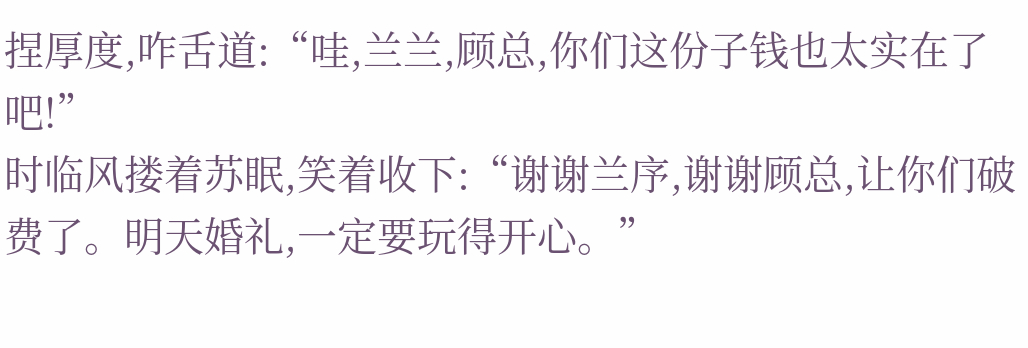捏厚度,咋舌道:“哇,兰兰,顾总,你们这份子钱也太实在了吧!”
时临风搂着苏眠,笑着收下:“谢谢兰序,谢谢顾总,让你们破费了。明天婚礼,一定要玩得开心。”